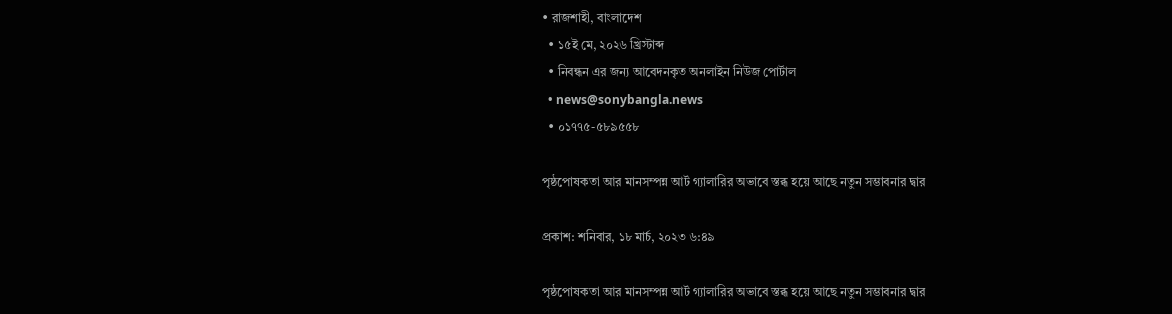• রাজশাহী, বাংলাদেশ
  • ১৫ই মে, ২০২৬ খ্রিস্টাব্দ
  • নিবন্ধন এর জন্য আবেদনকৃত অনলাইন নিউজ পোর্টাল
  • news@sonybangla.news
  • ০১৭৭৫-৫৮৯৫৫৮

পৃষ্ঠপোষকতা আর মানসম্পন্ন আর্ট গ্যালারির অভাবে স্তব্ধ হয়ে আছে নতুন সম্ভাবনার দ্বার

প্রকাশ: শনিবার, ১৮ মার্চ, ২০২৩ ৬:৪৯

পৃষ্ঠপোষকতা আর মানসম্পন্ন আর্ট গ্যালারির অভাবে স্তব্ধ হয়ে আছে নতুন সম্ভাবনার দ্বার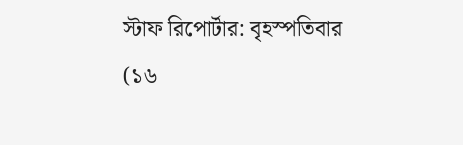স্টাফ রিপোর্টার: বৃহস্পতিবার (১৬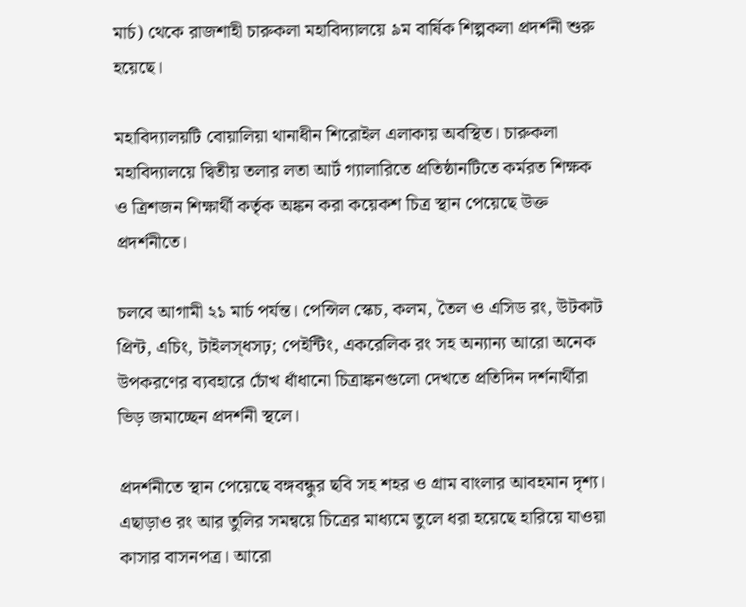মার্চ) থেকে রাজশাহী চারুকলা মহাবিদ্যালয়ে ৯ম বার্ষিক শিল্পকলা প্রদর্শনী শুরু হয়েছে।

মহাবিদ্যালয়টি বোয়ালিয়া থানাধীন শিরোইল এলাকায় অবস্থিত। চারুকলা মহাবিদ্যালয়ে দ্বিতীয় তলার লতা আর্ট গ্যালারিতে প্রতিষ্ঠানটিতে কর্মরত শিক্ষক ও ত্রিশজন শিক্ষার্থী কর্তৃক অঙ্কন করা কয়েকশ চিত্র স্থান পেয়েছে উক্ত প্রদর্শনীতে।

চলবে আগামী ২১ মার্চ পর্যন্ত। পেন্সিল স্কেচ, কলম, তৈল ও এসিড রং, উটকাট প্রিন্ট, এচিং, টাইলস্ধসঢ়; পেইন্টিং, একরেলিক রং সহ অন্যান্য আরো অনেক উপকরণের ব্যবহারে চোঁখ ধাঁধানো চিত্রাঙ্কনগুলো দেখতে প্রতিদিন দর্শনার্থীরা ভিড় জমাচ্ছেন প্রদর্শনী স্থলে।

প্রদর্শনীতে স্থান পেয়েছে বঙ্গবন্ধুর ছবি সহ শহর ও গ্রাম বাংলার আবহমান দৃশ্য। এছাড়াও রং আর তুলির সমন্বয়ে চিত্রের মাধ্যমে তুলে ধরা হয়েছে হারিয়ে যাওয়া কাসার বাসনপত্র। আরো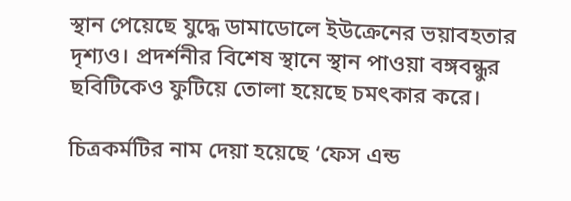স্থান পেয়েছে যুদ্ধে ডামাডোলে ইউক্রেনের ভয়াবহতার দৃশ্যও। প্রদর্শনীর বিশেষ স্থানে স্থান পাওয়া বঙ্গবন্ধুর ছবিটিকেও ফুটিয়ে তোলা হয়েছে চমৎকার করে।

চিত্রকর্মটির নাম দেয়া হয়েছে ‘ফেস এন্ড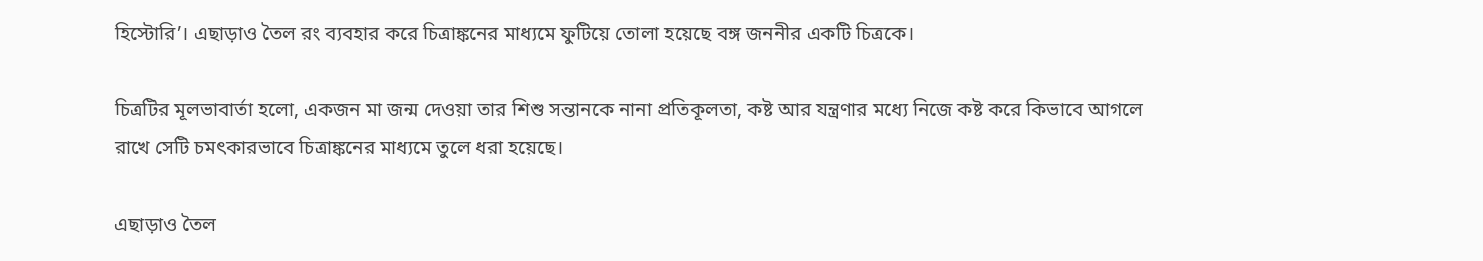হিস্টোরি’। এছাড়াও তৈল রং ব্যবহার করে চিত্রাঙ্কনের মাধ্যমে ফুটিয়ে তোলা হয়েছে বঙ্গ জননীর একটি চিত্রকে।

চিত্রটির মূলভাবার্তা হলো, একজন মা জন্ম দেওয়া তার শিশু সন্তানকে নানা প্রতিকূলতা, কষ্ট আর যন্ত্রণার মধ্যে নিজে কষ্ট করে কিভাবে আগলে রাখে সেটি চমৎকারভাবে চিত্রাঙ্কনের মাধ্যমে তুলে ধরা হয়েছে।

এছাড়াও তৈল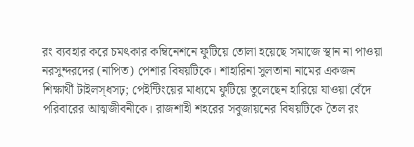রং ব্যবহার করে চমৎকার কম্বিনেশনে ফুটিয়ে তোলা হয়েছে সমাজে স্থান না পাওয়া নরসুন্দরদের (নাপিত) পেশার বিষয়টিকে। শাহারিনা সুলতানা নামের একজন শিক্ষার্থী টাইলস্ধসঢ়; পেইন্টিংয়ের মাধ্যমে ফুটিয়ে তুলেছেন হারিয়ে যাওয়া বেঁদে পরিবারের আত্মজীবনীকে। রাজশাহী শহরের সবুজায়নের বিষয়টিকে তৈল রং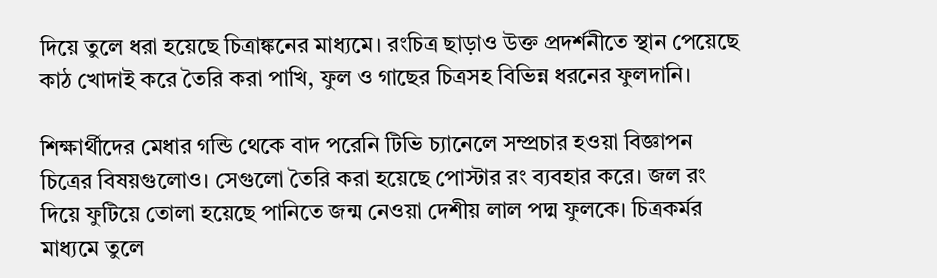দিয়ে তুলে ধরা হয়েছে চিত্রাঙ্কনের মাধ্যমে। রংচিত্র ছাড়াও উক্ত প্রদর্শনীতে স্থান পেয়েছে কাঠ খোদাই করে তৈরি করা পাখি, ফুল ও গাছের চিত্রসহ বিভিন্ন ধরনের ফুলদানি।

শিক্ষার্থীদের মেধার গন্ডি থেকে বাদ পরেনি টিভি চ্যানেলে সম্প্রচার হওয়া বিজ্ঞাপন চিত্রের বিষয়গুলোও। সেগুলো তৈরি করা হয়েছে পোস্টার রং ব্যবহার করে। জল রং দিয়ে ফুটিয়ে তোলা হয়েছে পানিতে জন্ম নেওয়া দেশীয় লাল পদ্ম ফুলকে। চিত্রকর্মর মাধ্যমে তুলে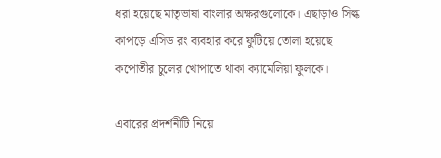ধরা হয়েছে মাতৃভাষা বাংলার অক্ষরগুলোকে। এছাড়াও সিল্ক কাপড়ে এসিড রং ব্যবহার করে ফুটিয়ে তোলা হয়েছে কপোতীর চুলের খোপাতে থাকা ক্যামেলিয়া ফুলকে।

এবারের প্রদর্শনীটি নিয়ে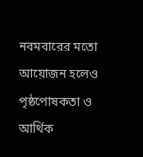নবমবারের মতো আয়োজন হলেও পৃষ্ঠপোষকতা ও আর্থিক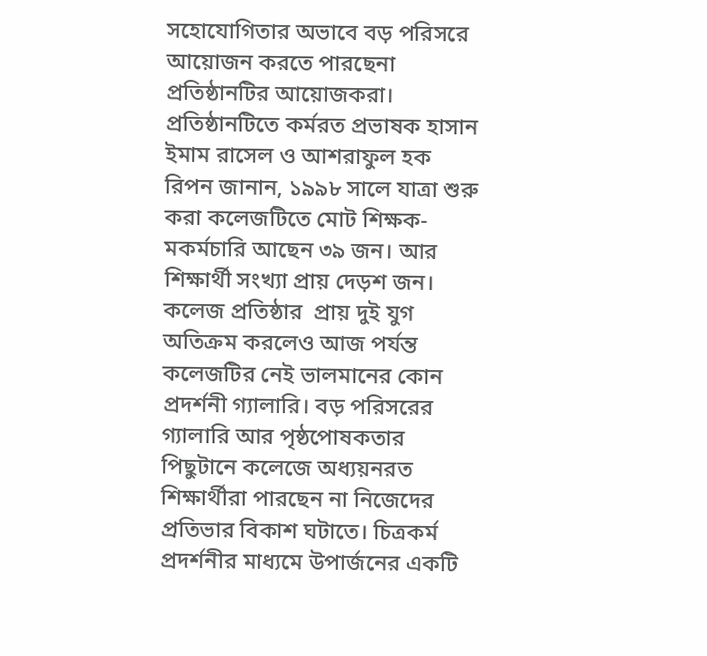সহোযোগিতার অভাবে বড় পরিসরে আয়োজন করতে পারছেনা প্রতিষ্ঠানটির আয়োজকরা। প্রতিষ্ঠানটিতে কর্মরত প্রভাষক হাসান ইমাম রাসেল ও আশরাফুল হক রিপন জানান, ১৯৯৮ সালে যাত্রা শুরু করা কলেজটিতে মোট শিক্ষক-মকর্মচারি আছেন ৩৯ জন। আর শিক্ষার্থী সংখ্যা প্রায় দেড়শ জন। কলেজ প্রতিষ্ঠার  প্রায় দুই যুগ অতিক্রম করলেও আজ পর্যন্ত কলেজটির নেই ভালমানের কোন প্রদর্শনী গ্যালারি। বড় পরিসরের গ্যালারি আর পৃষ্ঠপোষকতার পিছুটানে কলেজে অধ্যয়নরত শিক্ষার্থীরা পারছেন না নিজেদের প্রতিভার বিকাশ ঘটাতে। চিত্রকর্ম প্রদর্শনীর মাধ্যমে উপার্জনের একটি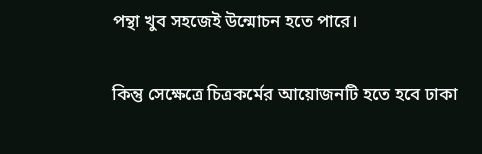পন্থা খুব সহজেই উন্মোচন হতে পারে।

কিন্তু সেক্ষেত্রে চিত্রকর্মের আয়োজনটি হতে হবে ঢাকা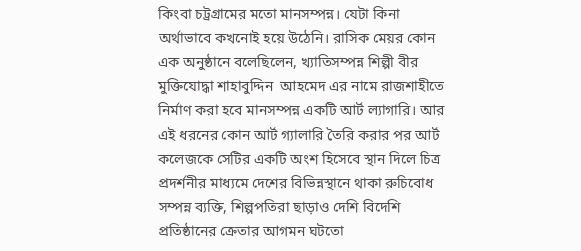কিংবা চট্রগ্রামের মতো মানসম্পন্ন। যেটা কিনা অর্থাভাবে কখনোই হয়ে উঠেনি। রাসিক মেয়র কোন এক অনুষ্ঠানে বলেছিলেন, খ্যাতিসম্পন্ন শিল্পী বীর মুক্তিযোদ্ধা শাহাবুদ্দিন  আহমেদ এর নামে রাজশাহীতে নির্মাণ করা হবে মানসম্পন্ন একটি আর্ট ল্যাগারি। আর এই ধরনের কোন আর্ট গ্যালারি তৈরি করার পর আর্ট কলেজকে সেটির একটি অংশ হিসেবে স্থান দিলে চিত্র প্রদর্শনীর মাধ্যমে দেশের বিভিন্নস্থানে থাকা রুচিবোধ সম্পন্ন ব্যক্তি, শিল্পপতিরা ছাড়াও দেশি বিদেশি প্রতিষ্ঠানের ক্রেতার আগমন ঘটতো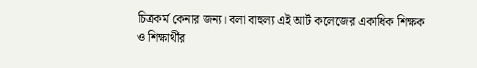চিত্রকর্ম কেনার জন্য। বলা বাহুল্য এই আর্ট কলেজের একাধিক শিক্ষক ও শিক্ষার্থীর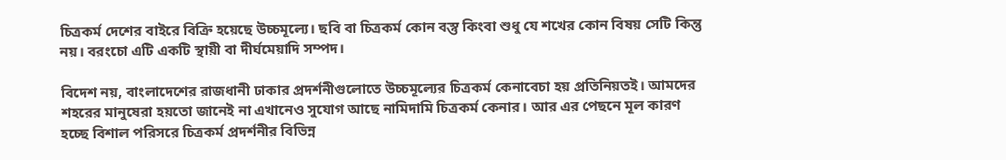চিত্রকর্ম দেশের বাইরে বিক্রি হয়েছে উচ্চমূল্যে। ছবি বা চিত্রকর্ম কোন বস্তু কিংবা শুধু যে শখের কোন বিষয় সেটি কিন্তু নয়। বরংচো এটি একটি স্থায়ী বা দীর্ঘমেয়াদি সম্পদ।

বিদেশ নয়, বাংলাদেশের রাজধানী ঢাকার প্রদর্শনীগুলোতে উচ্চমূল্যের চিত্রকর্ম কেনাবেচা হয় প্রতিনিয়তই। আমদের শহরের মানুষেরা হয়তো জানেই না এখানেও সুযোগ আছে নামিদামি চিত্রকর্ম কেনার। আর এর পেছনে মূল কারণ হচ্ছে বিশাল পরিসরে চিত্রকর্ম প্রদর্শনীর বিভিন্ন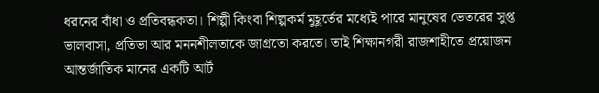ধরনের বাঁধা ও প্রতিবন্ধকতা। শিল্পী কিংবা শিল্পকর্ম মুহূর্তের মধ্যেই পারে মানুষের ভেতরের সুপ্ত ভালবাসা, প্রতিভা আর মননশীলতাকে জাগ্রতো করতে। তাই শিক্ষানগরী রাজশাহীতে প্রয়োজন আন্তর্জাতিক মানের একটি আর্ট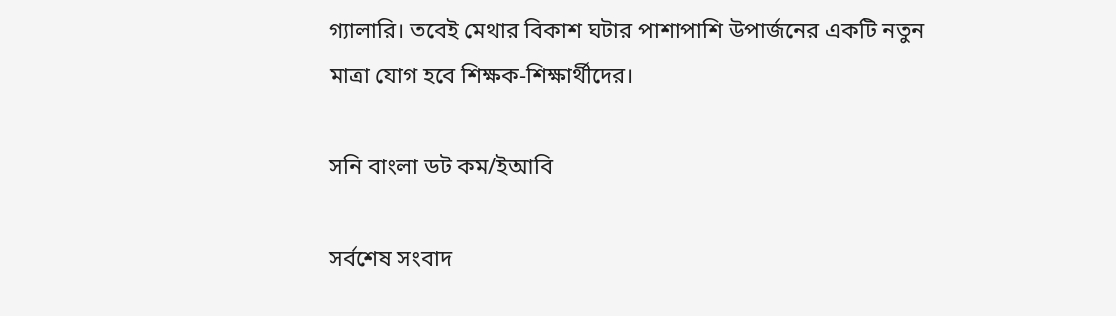গ্যালারি। তবেই মেথার বিকাশ ঘটার পাশাপাশি উপার্জনের একটি নতুন মাত্রা যোগ হবে শিক্ষক-শিক্ষার্থীদের।

সনি বাংলা ডট কম/ইআবি

সর্বশেষ সংবাদ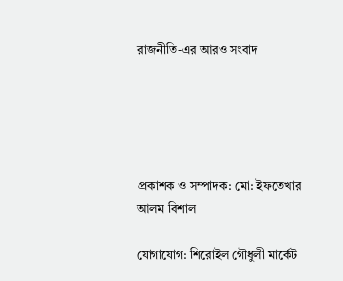রাজনীতি-এর আরও সংবাদ





প্রকাশক ও সম্পাদক: মো: ইফতেখার আলম বিশাল

যোগাযোগ: শিরোইল গৌধুলী মার্কেট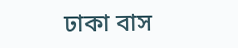ঢাকা বাস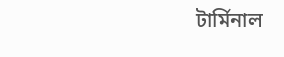টার্মিনাল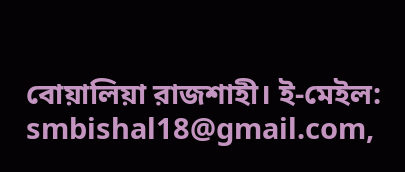বোয়ালিয়া রাজশাহী। ই-মেইল: smbishal18@gmail.com,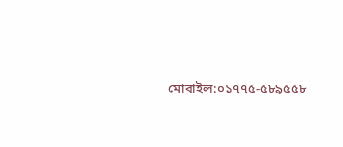মোবাইল:০১৭৭৫-৫৮৯৫৫৮